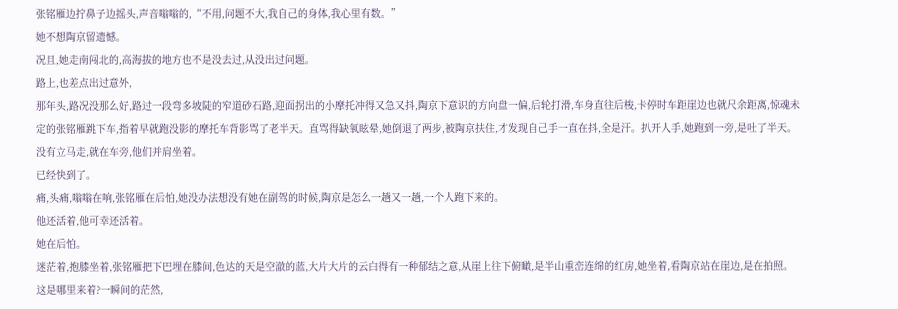张铭雁边拧鼻子边摇头,声音嗡嗡的,“不用,问题不大,我自己的身体,我心里有数。”
她不想陶京留遗憾。
况且,她走南闯北的,高海拔的地方也不是没去过,从没出过问题。
路上,也差点出过意外,
那年头,路况没那么好,路过一段弯多坡陡的窄道砂石路,迎面拐出的小摩托冲得又急又抖,陶京下意识的方向盘一偏,后轮打滑,车身直往后梭,卡停时车距崖边也就尺余距离,惊魂未定的张铭雁跳下车,指着早就跑没影的摩托车背影骂了老半天。直骂得缺氧眩晕,她倒退了两步,被陶京扶住,才发现自己手一直在抖,全是汗。扒开人手,她跑到一旁,是吐了半天。
没有立马走,就在车旁,他们并肩坐着。
已经快到了。
痛,头痛,嗡嗡在响,张铭雁在后怕,她没办法想没有她在副驾的时候,陶京是怎么一趟又一趟,一个人跑下来的。
他还活着,他可幸还活着。
她在后怕。
迷茫着,抱膝坐着,张铭雁把下巴埋在膝间,色达的天是空澈的蓝,大片大片的云白得有一种郁结之意,从崖上往下俯瞰,是半山重峦连绵的红房,她坐着,看陶京站在崖边,是在拍照。
这是哪里来着?一瞬间的茫然,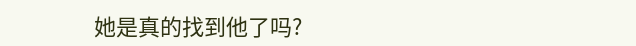她是真的找到他了吗?